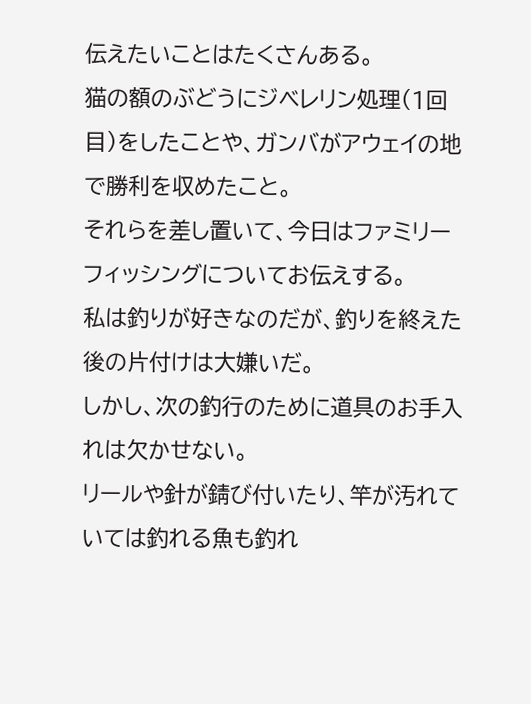伝えたいことはたくさんある。
猫の額のぶどうにジベレリン処理(1回目)をしたことや、ガンバがアウェイの地で勝利を収めたこと。
それらを差し置いて、今日はファミリーフィッシングについてお伝えする。
私は釣りが好きなのだが、釣りを終えた後の片付けは大嫌いだ。
しかし、次の釣行のために道具のお手入れは欠かせない。
リールや針が錆び付いたり、竿が汚れていては釣れる魚も釣れ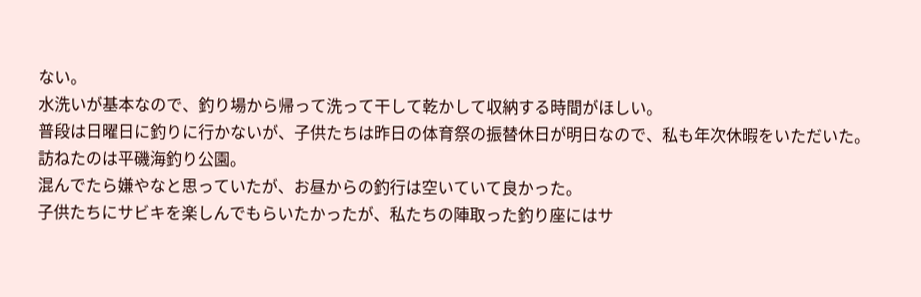ない。
水洗いが基本なので、釣り場から帰って洗って干して乾かして収納する時間がほしい。
普段は日曜日に釣りに行かないが、子供たちは昨日の体育祭の振替休日が明日なので、私も年次休暇をいただいた。
訪ねたのは平磯海釣り公園。
混んでたら嫌やなと思っていたが、お昼からの釣行は空いていて良かった。
子供たちにサビキを楽しんでもらいたかったが、私たちの陣取った釣り座にはサ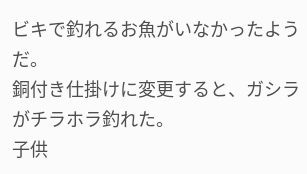ビキで釣れるお魚がいなかったようだ。
銅付き仕掛けに変更すると、ガシラがチラホラ釣れた。
子供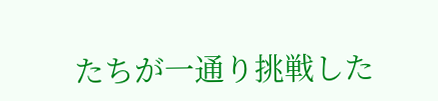たちが一通り挑戦した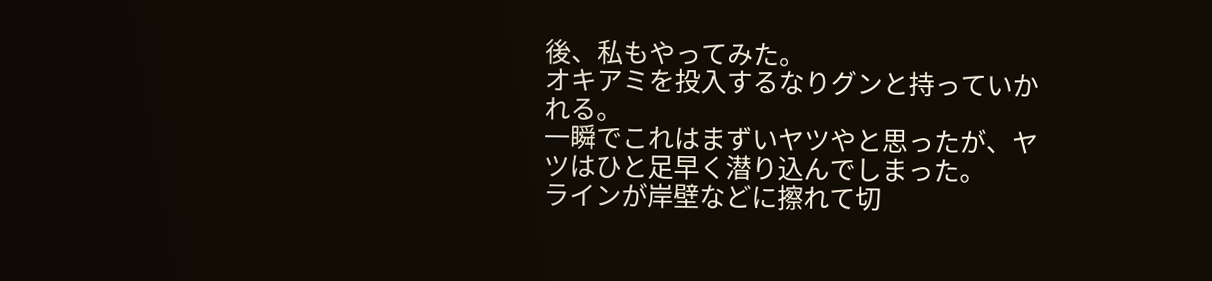後、私もやってみた。
オキアミを投入するなりグンと持っていかれる。
一瞬でこれはまずいヤツやと思ったが、ヤツはひと足早く潜り込んでしまった。
ラインが岸壁などに擦れて切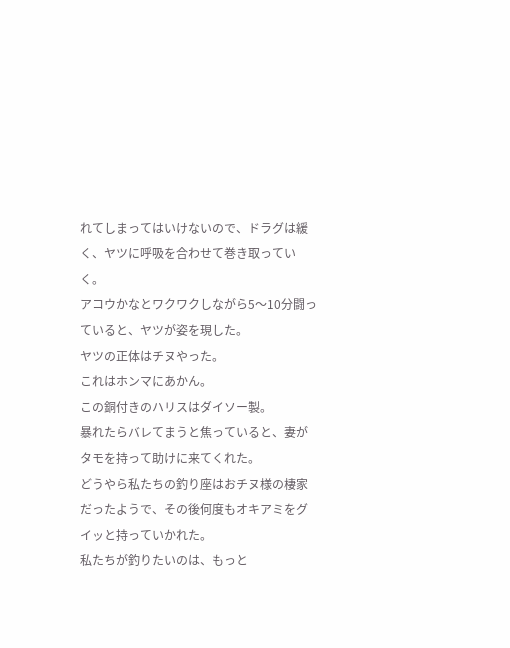れてしまってはいけないので、ドラグは緩く、ヤツに呼吸を合わせて巻き取っていく。
アコウかなとワクワクしながら5〜10分闘っていると、ヤツが姿を現した。
ヤツの正体はチヌやった。
これはホンマにあかん。
この銅付きのハリスはダイソー製。
暴れたらバレてまうと焦っていると、妻がタモを持って助けに来てくれた。
どうやら私たちの釣り座はおチヌ様の棲家だったようで、その後何度もオキアミをグイッと持っていかれた。
私たちが釣りたいのは、もっと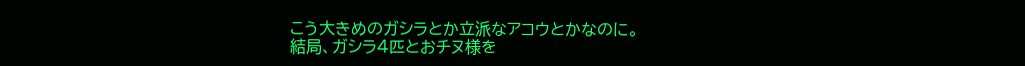こう大きめのガシラとか立派なアコウとかなのに。
結局、ガシラ4匹とおチヌ様を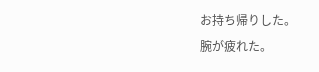お持ち帰りした。
腕が疲れた。